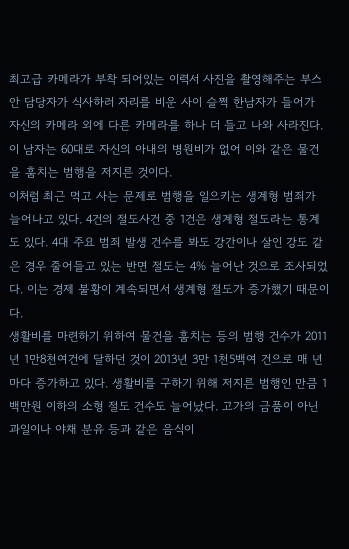최고급 카메라가 부착 되어있는 이력서 사진을 촬영해주는 부스 안 담당자가 식사하러 자리를 비운 사이 슬쩍 한남자가 들어가 자신의 카메라 외에 다른 카메라를 하나 더 들고 나와 사라진다. 이 남자는 60대로 자신의 아내의 병원비가 없어 이와 같은 물건을 훔치는 범행을 저지른 것이다.
이처럼 최근 먹고 사는 문제로 범행을 일으키는 생계형 범죄가 늘어나고 있다. 4건의 절도사건 중 1건은 생계형 절도라는 통계도 있다. 4대 주요 범죄 발생 건수를 봐도 강간이나 살인 강도 같은 경우 줄어들고 있는 반면 절도는 4% 늘어난 것으로 조사되었다. 이는 경제 불황이 계속되면서 생계형 절도가 증가했기 때문이다.
생활비를 마련하기 위하여 물건을 훔치는 등의 범행 건수가 2011년 1만8천여건에 달하던 것이 2013년 3만 1천5백여 건으로 매 년마다 증가하고 있다. 생활비를 구하기 위해 저지른 범행인 만큼 1백만원 이하의 소형 절도 건수도 늘어났다. 고가의 금품이 아닌 과일이나 야채 분유 등과 같은 음식이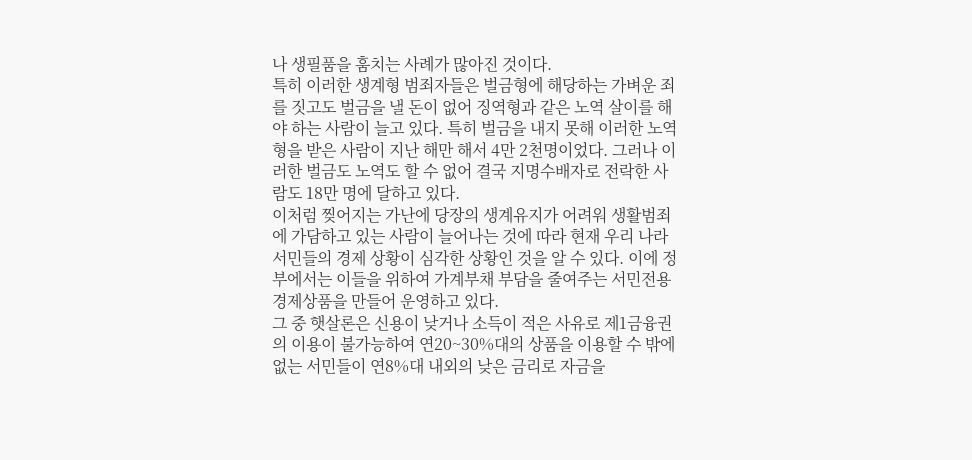나 생필품을 훔치는 사례가 많아진 것이다.
특히 이러한 생계형 범죄자들은 벌금형에 해당하는 가벼운 죄를 짓고도 벌금을 낼 돈이 없어 징역형과 같은 노역 살이를 해야 하는 사람이 늘고 있다. 특히 벌금을 내지 못해 이러한 노역형을 받은 사람이 지난 해만 해서 4만 2천명이었다. 그러나 이러한 벌금도 노역도 할 수 없어 결국 지명수배자로 전락한 사람도 18만 명에 달하고 있다.
이처럼 찢어지는 가난에 당장의 생계유지가 어려워 생활범죄에 가담하고 있는 사람이 늘어나는 것에 따라 현재 우리 나라 서민들의 경제 상황이 심각한 상황인 것을 알 수 있다. 이에 정부에서는 이들을 위하여 가계부채 부담을 줄여주는 서민전용 경제상품을 만들어 운영하고 있다.
그 중 햇살론은 신용이 낮거나 소득이 적은 사유로 제1금융권의 이용이 불가능하여 연20~30%대의 상품을 이용할 수 밖에 없는 서민들이 연8%대 내외의 낮은 금리로 자금을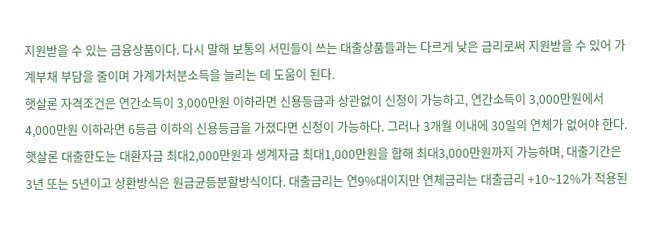지원받을 수 있는 금융상품이다. 다시 말해 보통의 서민들이 쓰는 대출상품들과는 다르게 낮은 금리로써 지원받을 수 있어 가계부채 부담을 줄이며 가계가처분소득을 늘리는 데 도움이 된다.
햇살론 자격조건은 연간소득이 3,000만원 이하라면 신용등급과 상관없이 신청이 가능하고, 연간소득이 3,000만원에서 4,000만원 이하라면 6등급 이하의 신용등급을 가졌다면 신청이 가능하다. 그러나 3개월 이내에 30일의 연체가 없어야 한다.
햇살론 대출한도는 대환자금 최대2,000만원과 생계자금 최대1,000만원을 합해 최대3,000만원까지 가능하며, 대출기간은 3년 또는 5년이고 상환방식은 원금균등분할방식이다. 대출금리는 연9%대이지만 연체금리는 대출금리 +10~12%가 적용된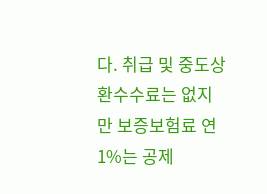다. 취급 및 중도상환수수료는 없지만 보증보험료 연1%는 공제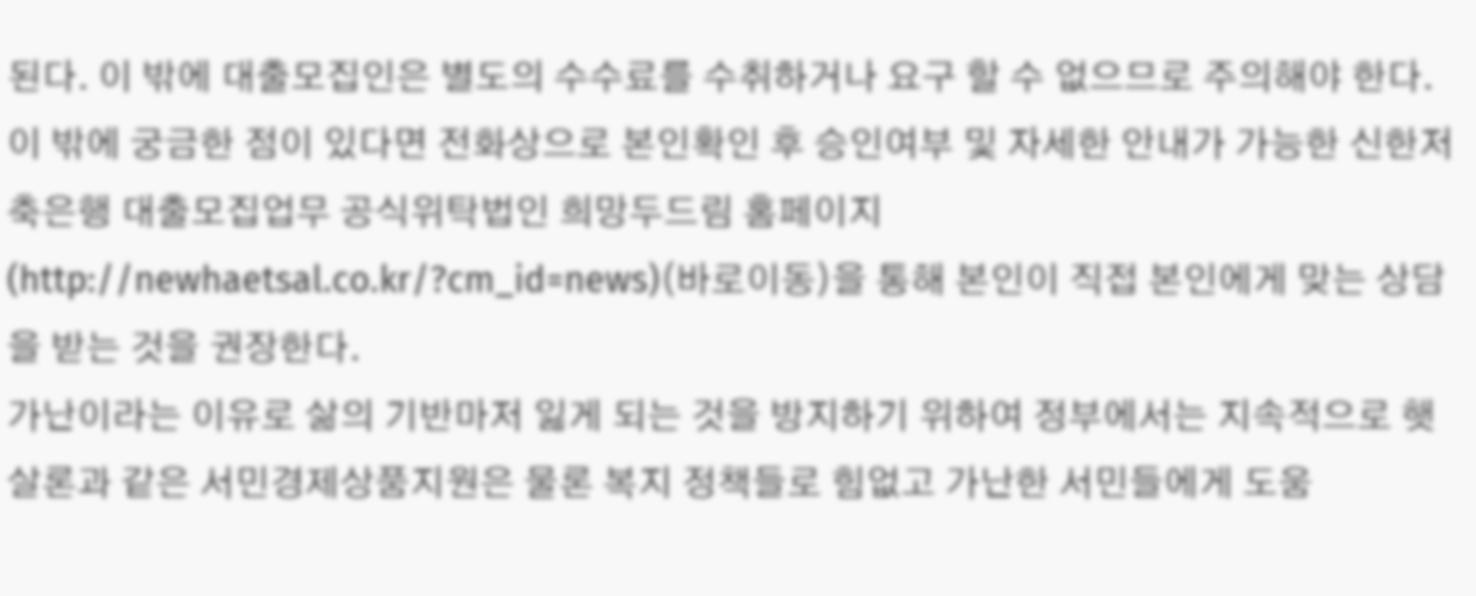된다. 이 밖에 대출모집인은 별도의 수수료를 수취하거나 요구 할 수 없으므로 주의해야 한다.
이 밖에 궁금한 점이 있다면 전화상으로 본인확인 후 승인여부 및 자세한 안내가 가능한 신한저축은행 대출모집업무 공식위탁법인 희망두드림 홈페이지(http://newhaetsal.co.kr/?cm_id=news)(바로이동)을 통해 본인이 직접 본인에게 맞는 상담을 받는 것을 권장한다.
가난이라는 이유로 삶의 기반마저 잃게 되는 것을 방지하기 위하여 정부에서는 지속적으로 햇살론과 같은 서민경제상품지원은 물론 복지 정책들로 힘없고 가난한 서민들에게 도움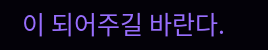이 되어주길 바란다.